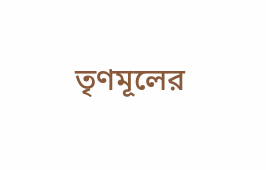তৃণমূলের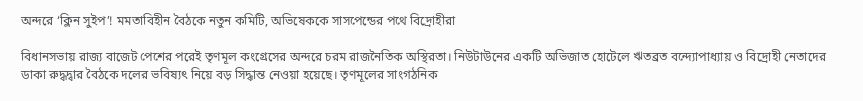অন্দরে ‘ক্লিন সুইপ’! মমতাবিহীন বৈঠকে নতুন কমিটি, অভিষেককে সাসপেন্ডের পথে বিদ্রোহীরা

বিধানসভায় রাজ্য বাজেট পেশের পরেই তৃণমূল কংগ্রেসের অন্দরে চরম রাজনৈতিক অস্থিরতা। নিউটাউনের একটি অভিজাত হোটেলে ঋতব্রত বন্দ্যোপাধ্যায় ও বিদ্রোহী নেতাদের ডাকা রুদ্ধদ্বার বৈঠকে দলের ভবিষ্যৎ নিয়ে বড় সিদ্ধান্ত নেওয়া হয়েছে। তৃণমূলের সাংগঠনিক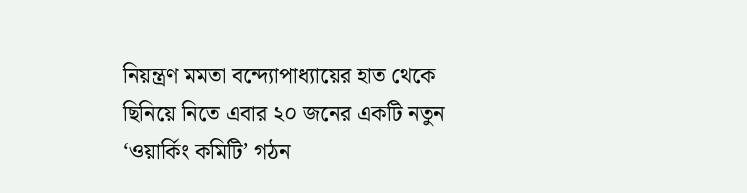নিয়ন্ত্রণ মমতা বন্দ্যোপাধ্যায়ের হাত থেকে ছিনিয়ে নিতে এবার ২০ জনের একটি নতুন ‘ওয়ার্কিং কমিটি’ গঠন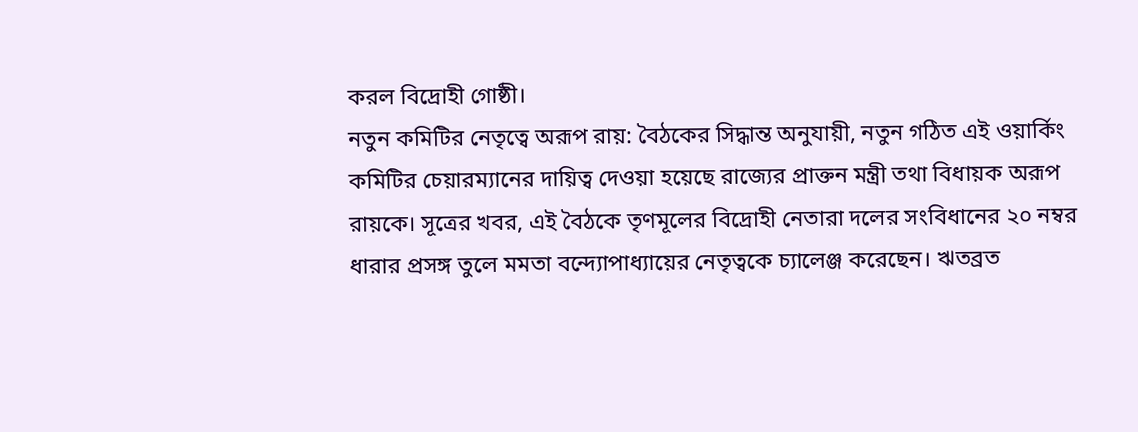করল বিদ্রোহী গোষ্ঠী।
নতুন কমিটির নেতৃত্বে অরূপ রায়: বৈঠকের সিদ্ধান্ত অনুযায়ী, নতুন গঠিত এই ওয়ার্কিং কমিটির চেয়ারম্যানের দায়িত্ব দেওয়া হয়েছে রাজ্যের প্রাক্তন মন্ত্রী তথা বিধায়ক অরূপ রায়কে। সূত্রের খবর, এই বৈঠকে তৃণমূলের বিদ্রোহী নেতারা দলের সংবিধানের ২০ নম্বর ধারার প্রসঙ্গ তুলে মমতা বন্দ্যোপাধ্যায়ের নেতৃত্বকে চ্যালেঞ্জ করেছেন। ঋতব্রত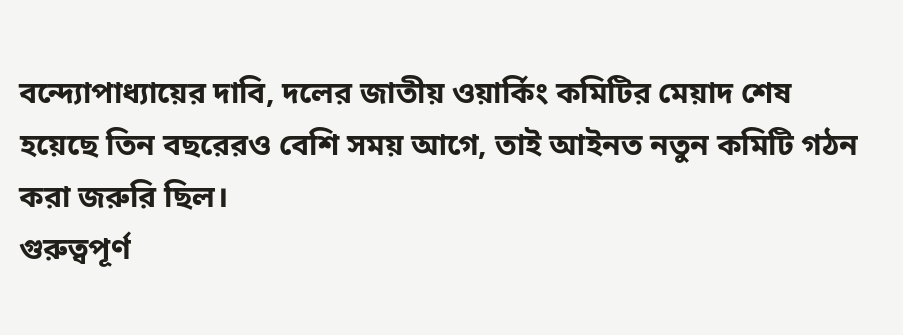বন্দ্যোপাধ্যায়ের দাবি, দলের জাতীয় ওয়ার্কিং কমিটির মেয়াদ শেষ হয়েছে তিন বছরেরও বেশি সময় আগে, তাই আইনত নতুন কমিটি গঠন করা জরুরি ছিল।
গুরুত্বপূর্ণ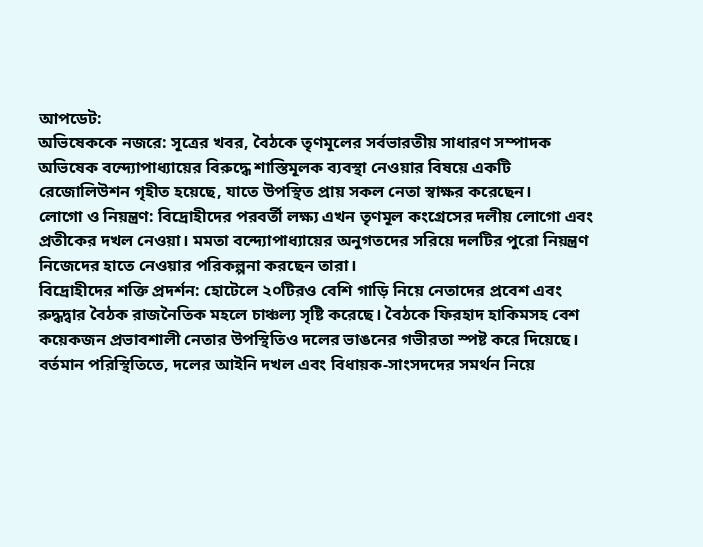আপডেট:
অভিষেককে নজরে: সূত্রের খবর, বৈঠকে তৃণমূলের সর্বভারতীয় সাধারণ সম্পাদক অভিষেক বন্দ্যোপাধ্যায়ের বিরুদ্ধে শাস্তিমূলক ব্যবস্থা নেওয়ার বিষয়ে একটি রেজোলিউশন গৃহীত হয়েছে, যাতে উপস্থিত প্রায় সকল নেতা স্বাক্ষর করেছেন।
লোগো ও নিয়ন্ত্রণ: বিদ্রোহীদের পরবর্তী লক্ষ্য এখন তৃণমূল কংগ্রেসের দলীয় লোগো এবং প্রতীকের দখল নেওয়া। মমতা বন্দ্যোপাধ্যায়ের অনুগতদের সরিয়ে দলটির পুরো নিয়ন্ত্রণ নিজেদের হাতে নেওয়ার পরিকল্পনা করছেন তারা।
বিদ্রোহীদের শক্তি প্রদর্শন: হোটেলে ২০টিরও বেশি গাড়ি নিয়ে নেতাদের প্রবেশ এবং রুদ্ধদ্বার বৈঠক রাজনৈতিক মহলে চাঞ্চল্য সৃষ্টি করেছে। বৈঠকে ফিরহাদ হাকিমসহ বেশ কয়েকজন প্রভাবশালী নেতার উপস্থিতিও দলের ভাঙনের গভীরতা স্পষ্ট করে দিয়েছে।
বর্তমান পরিস্থিতিতে, দলের আইনি দখল এবং বিধায়ক-সাংসদদের সমর্থন নিয়ে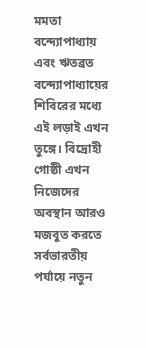মমতা বন্দ্যোপাধ্যায় এবং ঋতব্রত বন্দ্যোপাধ্যায়ের শিবিরের মধ্যে এই লড়াই এখন তুঙ্গে। বিদ্রোহী গোষ্ঠী এখন নিজেদের অবস্থান আরও মজবুত করতে সর্বভারতীয় পর্যায়ে নতুন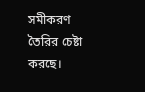সমীকরণ তৈরির চেষ্টা করছে।